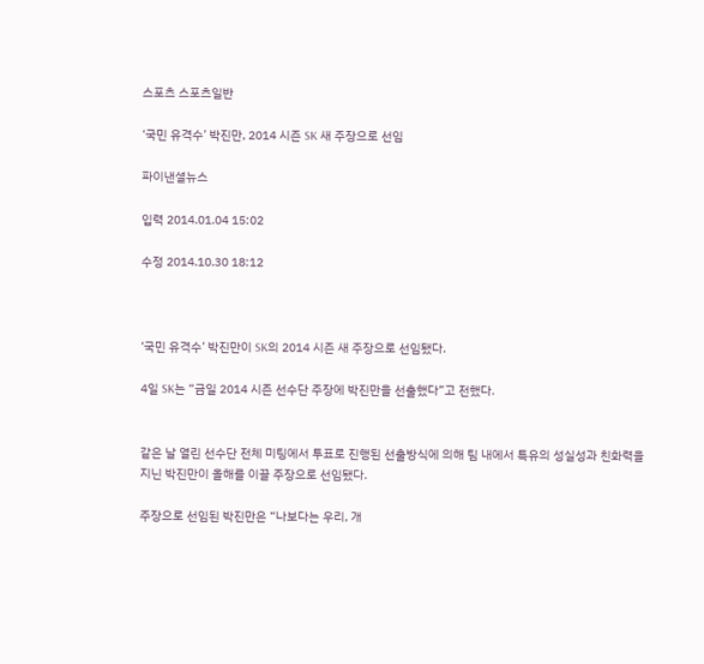스포츠 스포츠일반

‘국민 유격수’ 박진만, 2014 시즌 SK 새 주장으로 선임

파이낸셜뉴스

입력 2014.01.04 15:02

수정 2014.10.30 18:12



‘국민 유격수’ 박진만이 SK의 2014 시즌 새 주장으로 선임됐다.

4일 SK는 “금일 2014 시즌 선수단 주장에 박진만을 선출했다”고 전했다.


같은 날 열린 선수단 전체 미팅에서 투표로 진행된 선출방식에 의해 팀 내에서 특유의 성실성과 친화력을 지닌 박진만이 올해를 이끌 주장으로 선임됐다.

주장으로 선임된 박진만은 “나보다는 우리, 개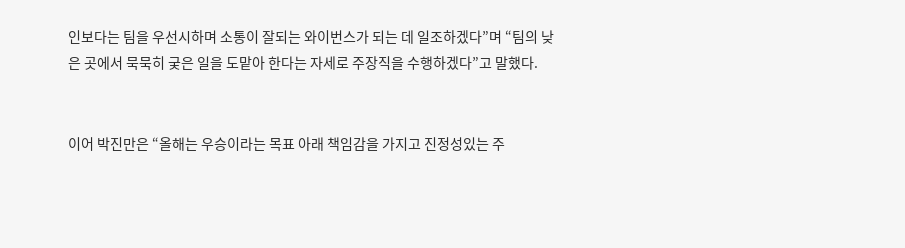인보다는 팀을 우선시하며 소통이 잘되는 와이번스가 되는 데 일조하겠다”며 “팀의 낮은 곳에서 묵묵히 궂은 일을 도맡아 한다는 자세로 주장직을 수행하겠다”고 말했다.


이어 박진만은 “올해는 우승이라는 목표 아래 책임감을 가지고 진정성있는 주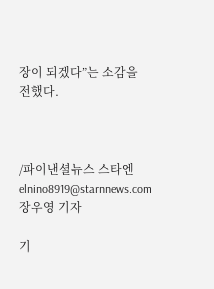장이 되겠다”는 소감을 전했다.



/파이낸셜뉴스 스타엔 elnino8919@starnnews.com장우영 기자

기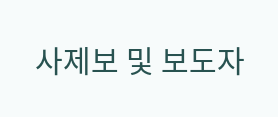사제보 및 보도자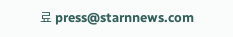료 press@starnnews.com